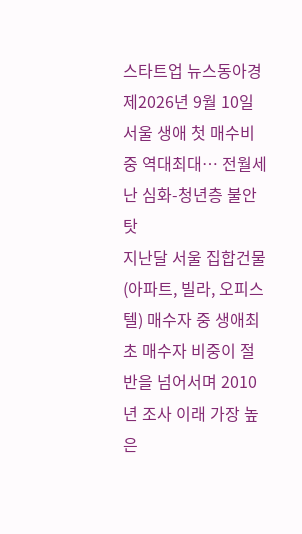스타트업 뉴스동아경제2026년 9월 10일
서울 생애 첫 매수비중 역대최대… 전월세난 심화-청년층 불안 탓
지난달 서울 집합건물(아파트, 빌라, 오피스텔) 매수자 중 생애최초 매수자 비중이 절반을 넘어서며 2010년 조사 이래 가장 높은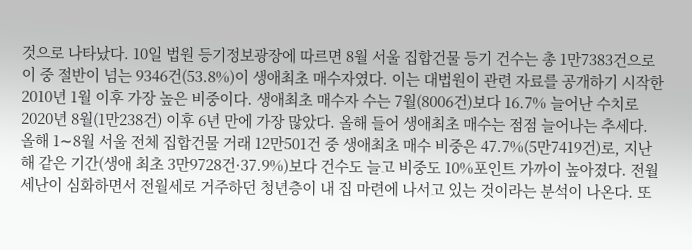것으로 나타났다. 10일 법원 등기정보광장에 따르면 8월 서울 집합건물 등기 건수는 총 1만7383건으로 이 중 절반이 넘는 9346건(53.8%)이 생애최초 매수자였다. 이는 대법원이 관련 자료를 공개하기 시작한 2010년 1월 이후 가장 높은 비중이다. 생애최초 매수자 수는 7월(8006건)보다 16.7% 늘어난 수치로 2020년 8월(1만238건) 이후 6년 만에 가장 많았다. 올해 들어 생애최초 매수는 점점 늘어나는 추세다. 올해 1∼8월 서울 전체 집합건물 거래 12만501건 중 생애최초 매수 비중은 47.7%(5만7419건)로, 지난해 같은 기간(생애 최초 3만9728건·37.9%)보다 건수도 늘고 비중도 10%포인트 가까이 높아졌다. 전월세난이 심화하면서 전월세로 거주하던 청년층이 내 집 마련에 나서고 있는 것이라는 분석이 나온다. 또